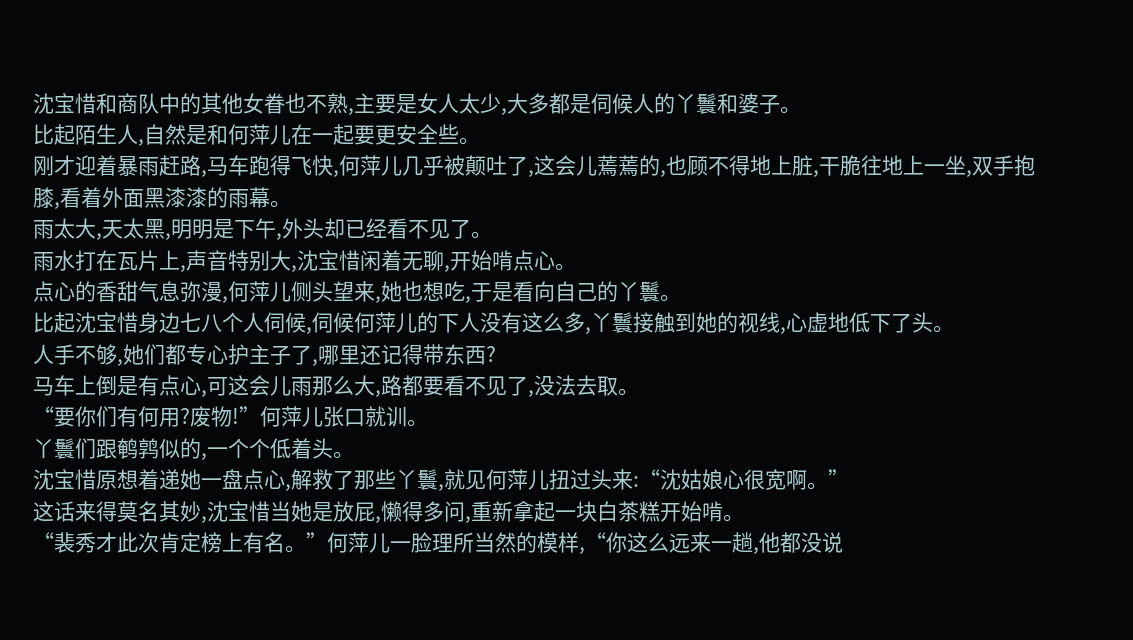沈宝惜和商队中的其他女眷也不熟,主要是女人太少,大多都是伺候人的丫鬟和婆子。
比起陌生人,自然是和何萍儿在一起要更安全些。
刚才迎着暴雨赶路,马车跑得飞快,何萍儿几乎被颠吐了,这会儿蔫蔫的,也顾不得地上脏,干脆往地上一坐,双手抱膝,看着外面黑漆漆的雨幕。
雨太大,天太黑,明明是下午,外头却已经看不见了。
雨水打在瓦片上,声音特别大,沈宝惜闲着无聊,开始啃点心。
点心的香甜气息弥漫,何萍儿侧头望来,她也想吃,于是看向自己的丫鬟。
比起沈宝惜身边七八个人伺候,伺候何萍儿的下人没有这么多,丫鬟接触到她的视线,心虚地低下了头。
人手不够,她们都专心护主子了,哪里还记得带东西?
马车上倒是有点心,可这会儿雨那么大,路都要看不见了,没法去取。
“要你们有何用?废物!”何萍儿张口就训。
丫鬟们跟鹌鹑似的,一个个低着头。
沈宝惜原想着递她一盘点心,解救了那些丫鬟,就见何萍儿扭过头来:“沈姑娘心很宽啊。”
这话来得莫名其妙,沈宝惜当她是放屁,懒得多问,重新拿起一块白茶糕开始啃。
“裴秀才此次肯定榜上有名。”何萍儿一脸理所当然的模样,“你这么远来一趟,他都没说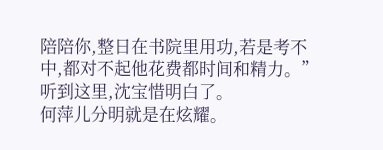陪陪你,整日在书院里用功,若是考不中,都对不起他花费都时间和精力。”
听到这里,沈宝惜明白了。
何萍儿分明就是在炫耀。